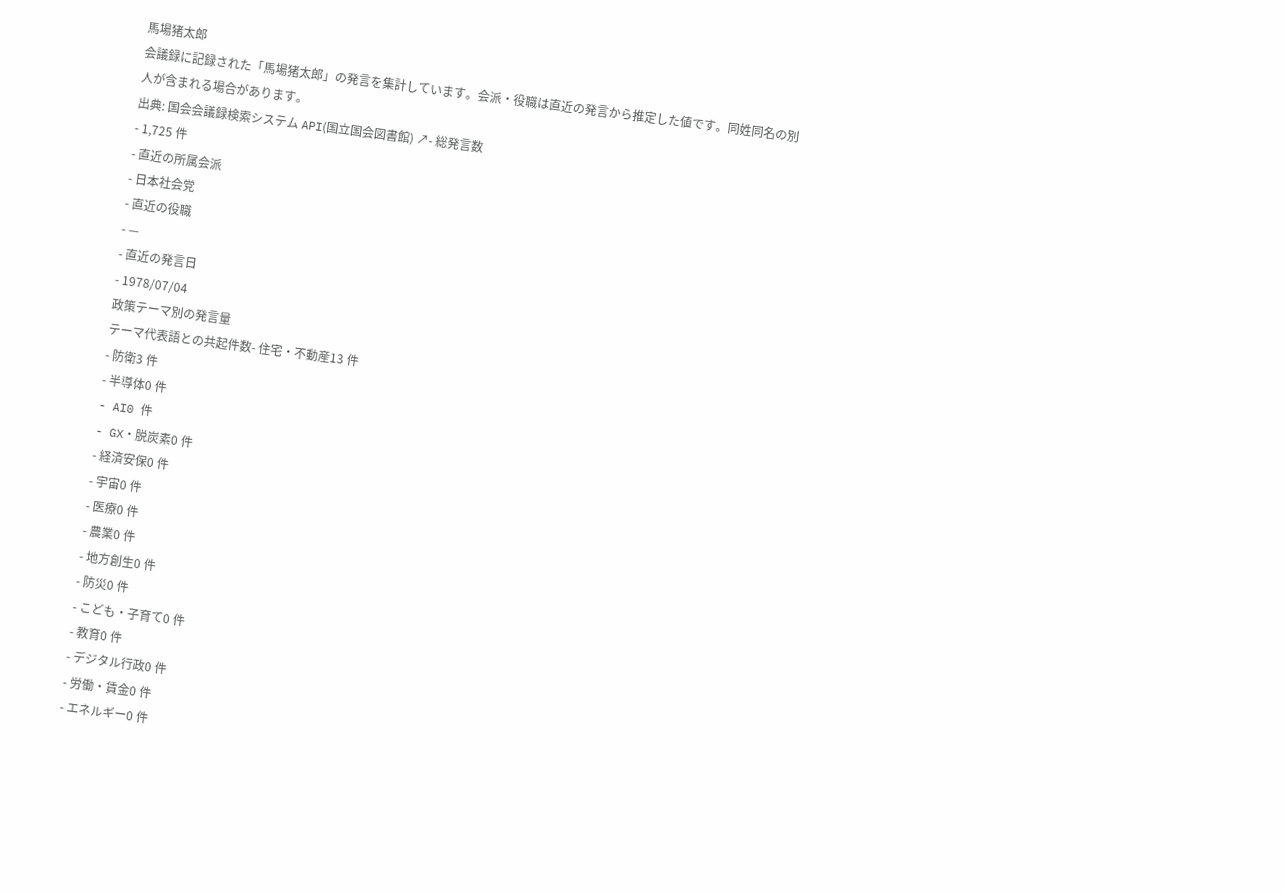馬場猪太郎
会議録に記録された「馬場猪太郎」の発言を集計しています。会派・役職は直近の発言から推定した値です。同姓同名の別人が含まれる場合があります。
出典: 国会会議録検索システム API(国立国会図書館) ↗- 総発言数
- 1,725 件
- 直近の所属会派
- 日本社会党
- 直近の役職
- —
- 直近の発言日
- 1978/07/04
政策テーマ別の発言量
テーマ代表語との共起件数- 住宅・不動産13 件
- 防衛3 件
- 半導体0 件
- AI0 件
- GX・脱炭素0 件
- 経済安保0 件
- 宇宙0 件
- 医療0 件
- 農業0 件
- 地方創生0 件
- 防災0 件
- こども・子育て0 件
- 教育0 件
- デジタル行政0 件
- 労働・賃金0 件
- エネルギー0 件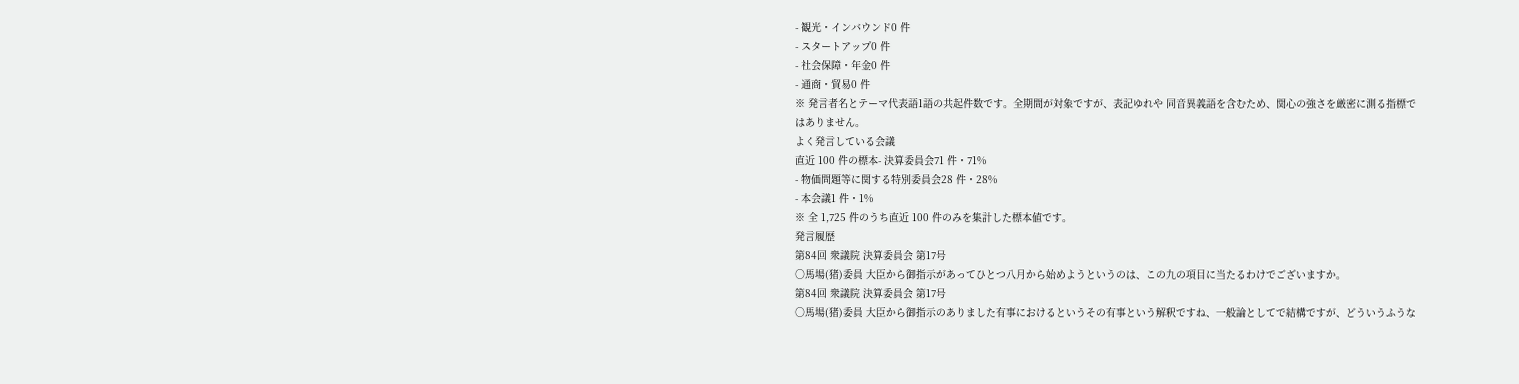- 観光・インバウンド0 件
- スタートアップ0 件
- 社会保障・年金0 件
- 通商・貿易0 件
※ 発言者名とテーマ代表語1語の共起件数です。全期間が対象ですが、表記ゆれや 同音異義語を含むため、関心の強さを厳密に測る指標ではありません。
よく発言している会議
直近 100 件の標本- 決算委員会71 件・71%
- 物価問題等に関する特別委員会28 件・28%
- 本会議1 件・1%
※ 全 1,725 件のうち直近 100 件のみを集計した標本値です。
発言履歴
第84回 衆議院 決算委員会 第17号
○馬場(猪)委員 大臣から御指示があってひとつ八月から始めようというのは、この九の項目に当たるわけでございますか。
第84回 衆議院 決算委員会 第17号
○馬場(猪)委員 大臣から御指示のありました有事におけるというその有事という解釈ですね、一般論としてで結構ですが、どういうふうな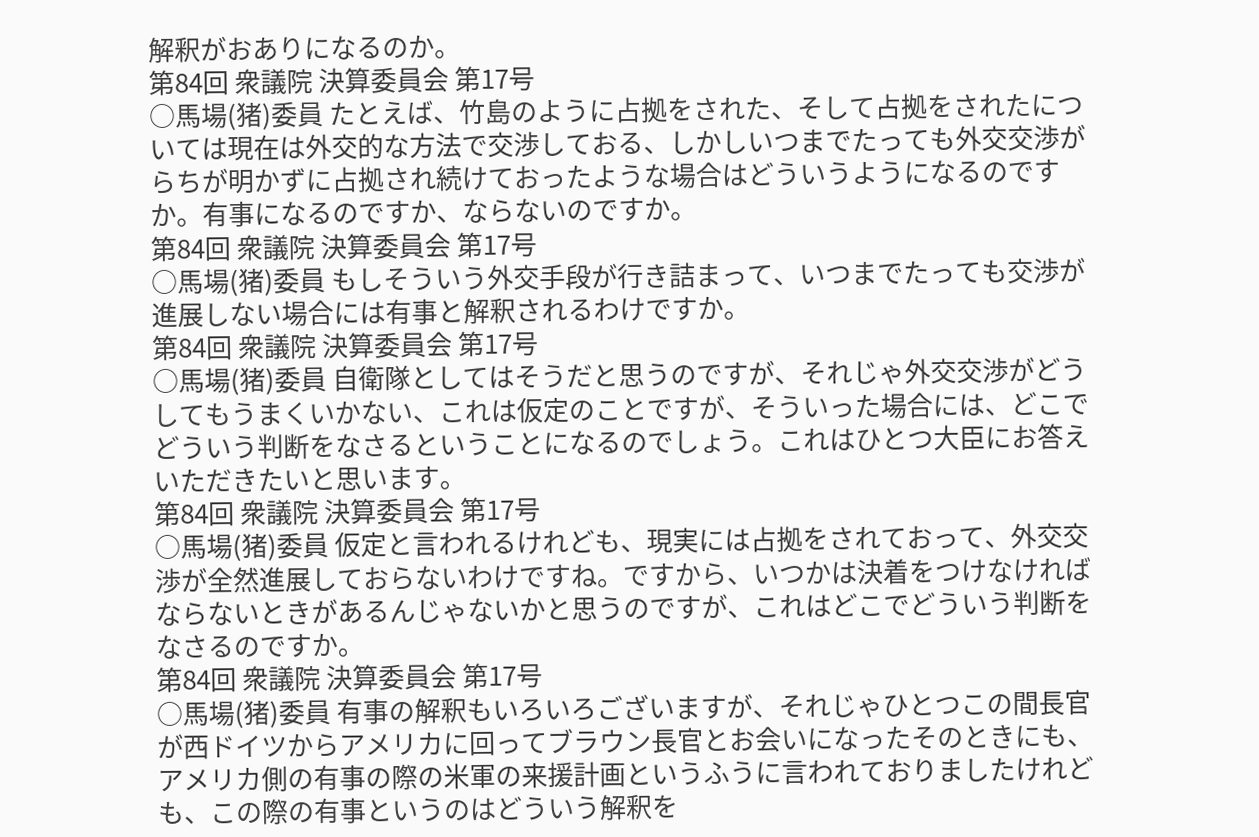解釈がおありになるのか。
第84回 衆議院 決算委員会 第17号
○馬場(猪)委員 たとえば、竹島のように占拠をされた、そして占拠をされたについては現在は外交的な方法で交渉しておる、しかしいつまでたっても外交交渉がらちが明かずに占拠され続けておったような場合はどういうようになるのですか。有事になるのですか、ならないのですか。
第84回 衆議院 決算委員会 第17号
○馬場(猪)委員 もしそういう外交手段が行き詰まって、いつまでたっても交渉が進展しない場合には有事と解釈されるわけですか。
第84回 衆議院 決算委員会 第17号
○馬場(猪)委員 自衛隊としてはそうだと思うのですが、それじゃ外交交渉がどうしてもうまくいかない、これは仮定のことですが、そういった場合には、どこでどういう判断をなさるということになるのでしょう。これはひとつ大臣にお答えいただきたいと思います。
第84回 衆議院 決算委員会 第17号
○馬場(猪)委員 仮定と言われるけれども、現実には占拠をされておって、外交交渉が全然進展しておらないわけですね。ですから、いつかは決着をつけなければならないときがあるんじゃないかと思うのですが、これはどこでどういう判断をなさるのですか。
第84回 衆議院 決算委員会 第17号
○馬場(猪)委員 有事の解釈もいろいろございますが、それじゃひとつこの間長官が西ドイツからアメリカに回ってブラウン長官とお会いになったそのときにも、アメリカ側の有事の際の米軍の来援計画というふうに言われておりましたけれども、この際の有事というのはどういう解釈を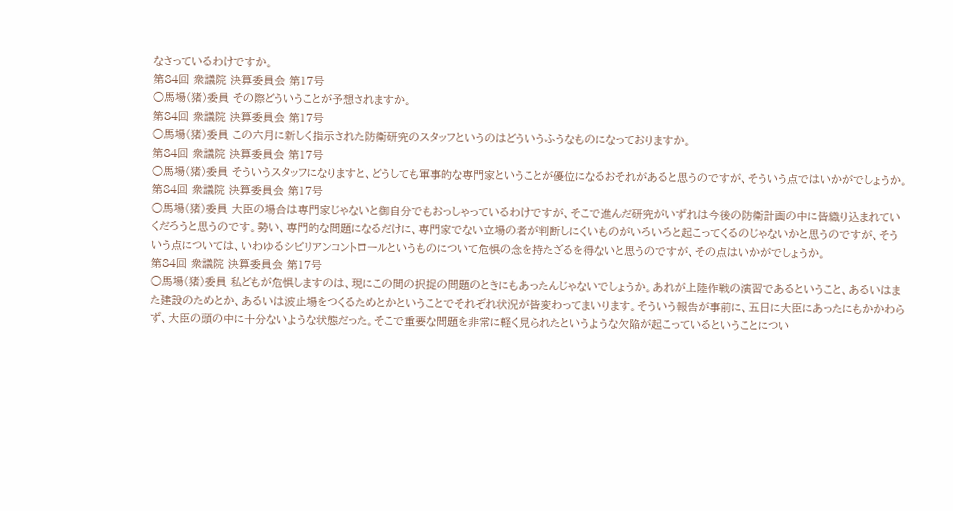なさっているわけですか。
第84回 衆議院 決算委員会 第17号
○馬場(猪)委員 その際どういうことが予想されますか。
第84回 衆議院 決算委員会 第17号
○馬場(猪)委員 この六月に新しく指示された防衛研究のスタッフというのはどういうふうなものになっておりますか。
第84回 衆議院 決算委員会 第17号
○馬場(猪)委員 そういうスタッフになりますと、どうしても軍事的な専門家ということが優位になるおそれがあると思うのですが、そういう点ではいかがでしょうか。
第84回 衆議院 決算委員会 第17号
○馬場(猪)委員 大臣の場合は専門家じゃないと御自分でもおっしゃっているわけですが、そこで進んだ研究がいずれは今後の防衛計画の中に皆織り込まれていくだろうと思うのです。勢い、専門的な問題になるだけに、専門家でない立場の者が判断しにくいものがいろいろと起こってくるのじゃないかと思うのですが、そういう点については、いわゆるシビリアンコントロールというものについて危惧の念を持たざるを得ないと思うのですが、その点はいかがでしょうか。
第84回 衆議院 決算委員会 第17号
○馬場(猪)委員 私どもが危惧しますのは、現にこの間の択捉の問題のときにもあったんじゃないでしょうか。あれが上陸作戦の演習であるということ、あるいはまた建設のためとか、あるいは波止場をつくるためとかということでそれぞれ状況が皆変わってまいります。そういう報告が事前に、五日に大臣にあったにもかかわらず、大臣の頭の中に十分ないような状態だった。そこで重要な問題を非常に軽く見られたというような欠陥が起こっているということについ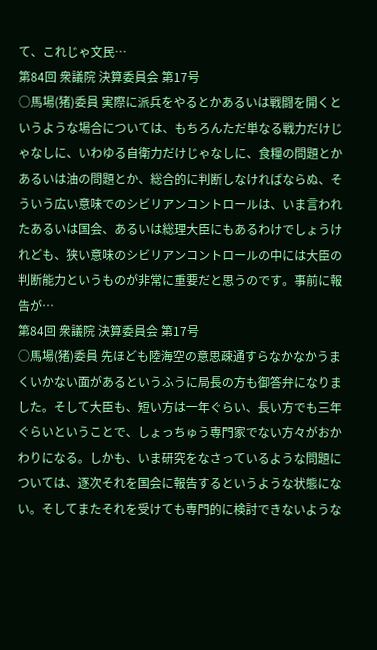て、これじゃ文民…
第84回 衆議院 決算委員会 第17号
○馬場(猪)委員 実際に派兵をやるとかあるいは戦闘を開くというような場合については、もちろんただ単なる戦力だけじゃなしに、いわゆる自衛力だけじゃなしに、食糧の問題とかあるいは油の問題とか、総合的に判断しなければならぬ、そういう広い意味でのシビリアンコントロールは、いま言われたあるいは国会、あるいは総理大臣にもあるわけでしょうけれども、狭い意味のシビリアンコントロールの中には大臣の判断能力というものが非常に重要だと思うのです。事前に報告が…
第84回 衆議院 決算委員会 第17号
○馬場(猪)委員 先ほども陸海空の意思疎通すらなかなかうまくいかない面があるというふうに局長の方も御答弁になりました。そして大臣も、短い方は一年ぐらい、長い方でも三年ぐらいということで、しょっちゅう専門家でない方々がおかわりになる。しかも、いま研究をなさっているような問題については、逐次それを国会に報告するというような状態にない。そしてまたそれを受けても専門的に検討できないような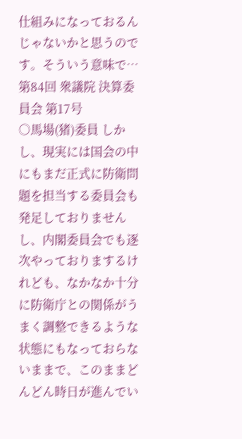仕組みになっておるんじゃないかと思うのです。そういう意味で…
第84回 衆議院 決算委員会 第17号
○馬場(猪)委員 しかし、現実には国会の中にもまだ正式に防衛問題を担当する委員会も発足しておりませんし、内閣委員会でも逐次やっておりまするけれども、なかなか十分に防衛庁との関係がうまく調整できるような状態にもなっておらないままで、このままどんどん時日が進んでい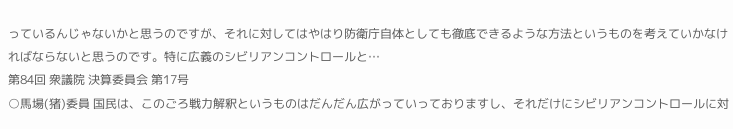っているんじゃないかと思うのですが、それに対してはやはり防衛庁自体としても徹底できるような方法というものを考えていかなければならないと思うのです。特に広義のシビリアンコントロールと…
第84回 衆議院 決算委員会 第17号
○馬場(猪)委員 国民は、このごろ戦力解釈というものはだんだん広がっていっておりますし、それだけにシビリアンコントロールに対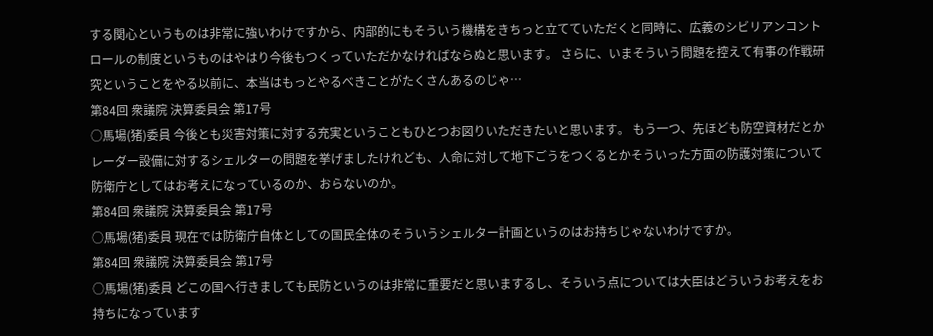する関心というものは非常に強いわけですから、内部的にもそういう機構をきちっと立てていただくと同時に、広義のシビリアンコントロールの制度というものはやはり今後もつくっていただかなければならぬと思います。 さらに、いまそういう問題を控えて有事の作戦研究ということをやる以前に、本当はもっとやるべきことがたくさんあるのじゃ…
第84回 衆議院 決算委員会 第17号
○馬場(猪)委員 今後とも災害対策に対する充実ということもひとつお図りいただきたいと思います。 もう一つ、先ほども防空資材だとかレーダー設備に対するシェルターの問題を挙げましたけれども、人命に対して地下ごうをつくるとかそういった方面の防護対策について防衛庁としてはお考えになっているのか、おらないのか。
第84回 衆議院 決算委員会 第17号
○馬場(猪)委員 現在では防衛庁自体としての国民全体のそういうシェルター計画というのはお持ちじゃないわけですか。
第84回 衆議院 決算委員会 第17号
○馬場(猪)委員 どこの国へ行きましても民防というのは非常に重要だと思いまするし、そういう点については大臣はどういうお考えをお持ちになっています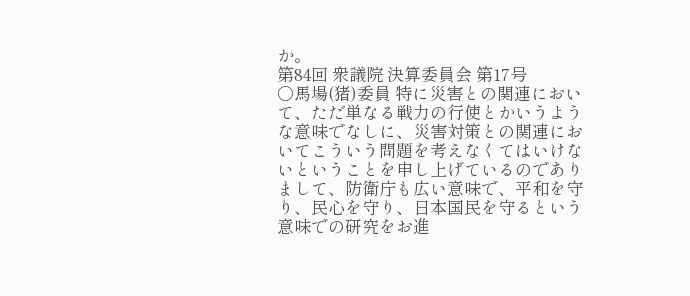か。
第84回 衆議院 決算委員会 第17号
○馬場(猪)委員 特に災害との関連において、ただ単なる戦力の行使とかいうような意味でなしに、災害対策との関連においてこういう問題を考えなくてはいけないということを申し上げているのでありまして、防衛庁も広い意味で、平和を守り、民心を守り、日本国民を守るという意味での研究をお進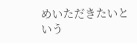めいただきたいという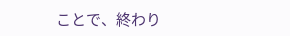ことで、終わり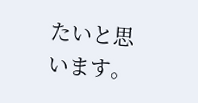たいと思います。